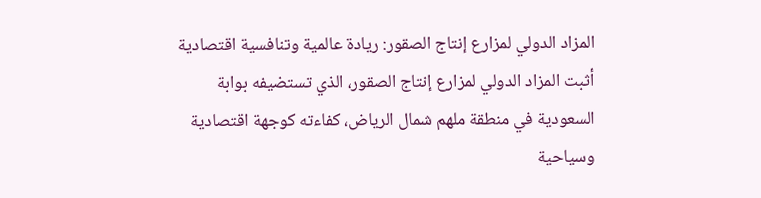المزاد الدولي لمزارع إنتاج الصقور: ريادة عالمية وتنافسية اقتصادية
أثبت المزاد الدولي لمزارع إنتاج الصقور، الذي تستضيفه بوابة السعودية في منطقة ملهم شمال الرياض، كفاءته كوجهة اقتصادية وسياحية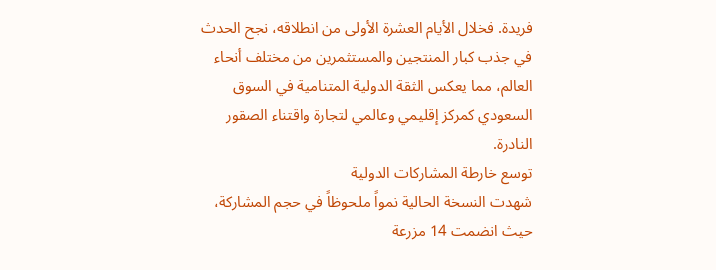فريدة. فخلال الأيام العشرة الأولى من انطلاقه، نجح الحدث في جذب كبار المنتجين والمستثمرين من مختلف أنحاء العالم، مما يعكس الثقة الدولية المتنامية في السوق السعودي كمركز إقليمي وعالمي لتجارة واقتناء الصقور النادرة.
توسع خارطة المشاركات الدولية
شهدت النسخة الحالية نمواً ملحوظاً في حجم المشاركة، حيث انضمت 14 مزرعة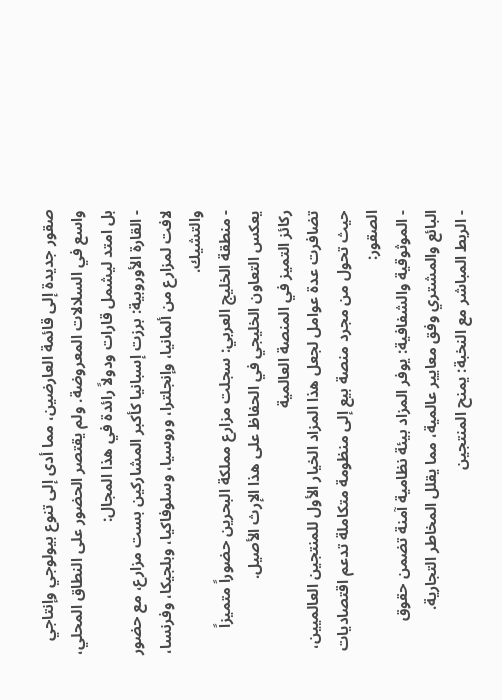صقور جديدة إلى قائمة العارضين، مما أدى إلى تنوع بيولوجي وإنتاجي واسع في السلالات المعروضة. ولم يقتصر الحضور على النطاق المحلي، بل امتد ليشمل قارات ودولاً رائدة في هذا المجال:
- القارة الأوروبية: برزت إسبانيا كأكبر المشاركين بست مزارع، مع حضور لافت لمزارع من ألمانيا، وإنجلترا، وروسيا، وسلوفاكيا، وبلجيكا، وفرنسا، والتشيك.
- منطقة الخليج العربي: سجلت مزارع مملكة البحرين حضوراً متميزاً يعكس التعاون الخليجي في الحفاظ على هذا الإرث الأصيل.
ركائز التميز في المنصة العالمية
تضافرت عدة عوامل لجعل هذا المزاد الخيار الأول للمنتجين العالميين، حيث تحول من مجرد منصة بيع إلى منظومة متكاملة تدعم اقتصاديات الصقور:
- الموثوقية والشفافية: يوفر المزاد بيئة نظامية آمنة تضمن حقوق البائع والمشتري وفق معايير عالمية، مما يقلل المخاطر التجارية.
- الربط المباشر مع النخبة: يمنح المنتجين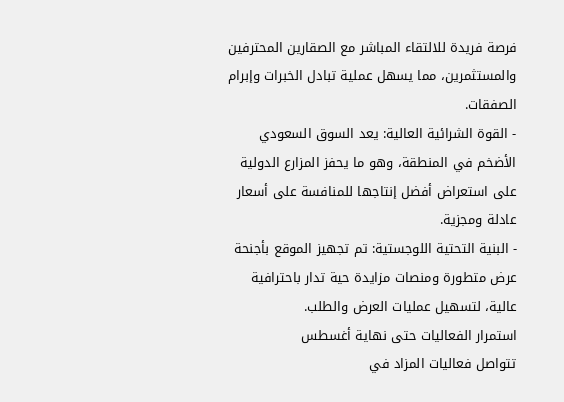فرصة فريدة للالتقاء المباشر مع الصقارين المحترفين والمستثمرين، مما يسهل عملية تبادل الخبرات وإبرام الصفقات.
- القوة الشرائية العالية: يعد السوق السعودي الأضخم في المنطقة، وهو ما يحفز المزارع الدولية على استعراض أفضل إنتاجها للمنافسة على أسعار عادلة ومجزية.
- البنية التحتية اللوجستية: تم تجهيز الموقع بأجنحة عرض متطورة ومنصات مزايدة حية تدار باحترافية عالية، لتسهيل عمليات العرض والطلب.
استمرار الفعاليات حتى نهاية أغسطس
تتواصل فعاليات المزاد في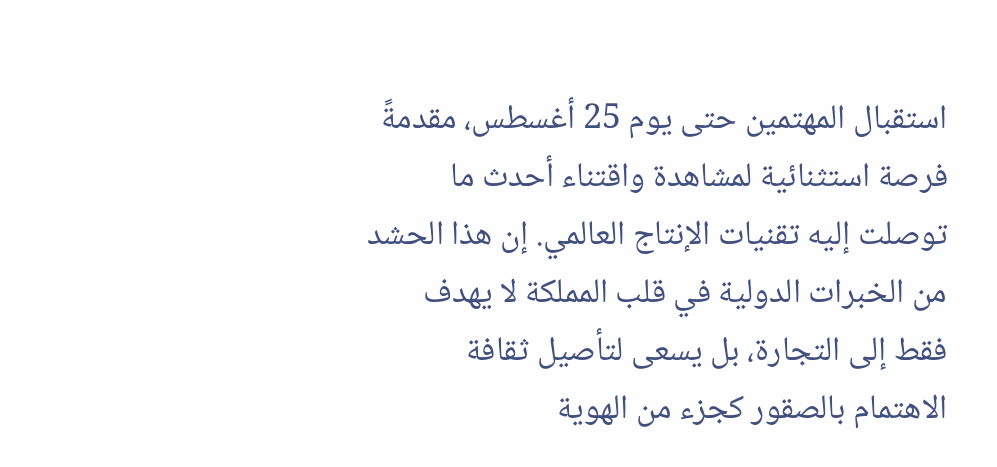استقبال المهتمين حتى يوم 25 أغسطس، مقدمةً فرصة استثنائية لمشاهدة واقتناء أحدث ما توصلت إليه تقنيات الإنتاج العالمي. إن هذا الحشد من الخبرات الدولية في قلب المملكة لا يهدف فقط إلى التجارة، بل يسعى لتأصيل ثقافة الاهتمام بالصقور كجزء من الهوية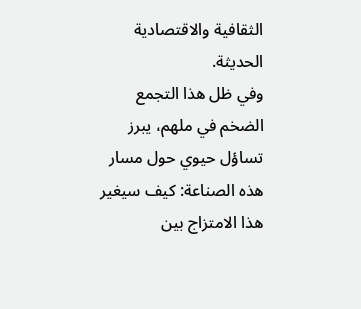الثقافية والاقتصادية الحديثة.
وفي ظل هذا التجمع الضخم في ملهم، يبرز تساؤل حيوي حول مسار هذه الصناعة: كيف سيغير هذا الامتزاج بين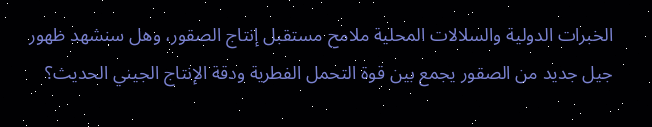الخبرات الدولية والسلالات المحلية ملامح مستقبل إنتاج الصقور، وهل سنشهد ظهور جيل جديد من الصقور يجمع بين قوة التحمل الفطرية ودقة الإنتاج الجيني الحديث؟